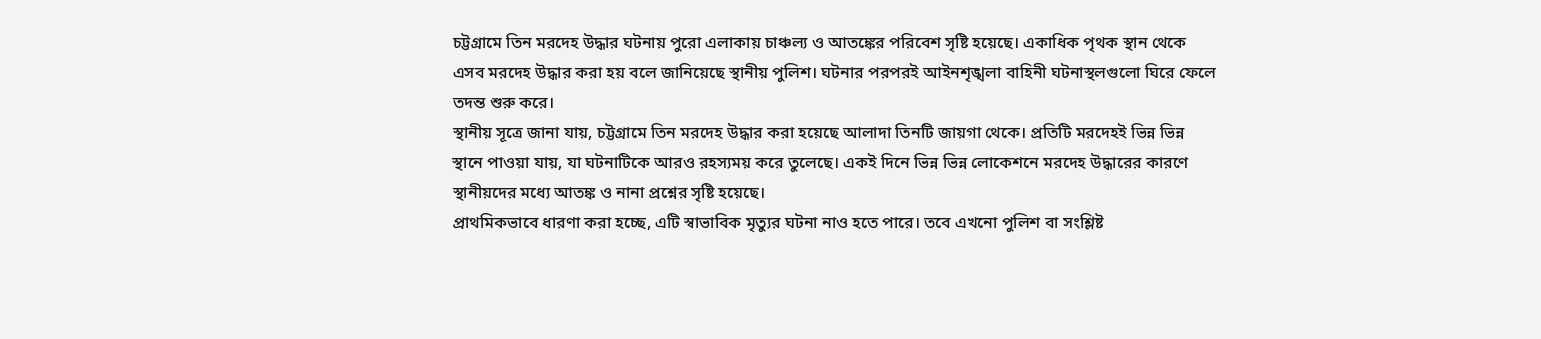চট্টগ্রামে তিন মরদেহ উদ্ধার ঘটনায় পুরো এলাকায় চাঞ্চল্য ও আতঙ্কের পরিবেশ সৃষ্টি হয়েছে। একাধিক পৃথক স্থান থেকে এসব মরদেহ উদ্ধার করা হয় বলে জানিয়েছে স্থানীয় পুলিশ। ঘটনার পরপরই আইনশৃঙ্খলা বাহিনী ঘটনাস্থলগুলো ঘিরে ফেলে তদন্ত শুরু করে।
স্থানীয় সূত্রে জানা যায়, চট্টগ্রামে তিন মরদেহ উদ্ধার করা হয়েছে আলাদা তিনটি জায়গা থেকে। প্রতিটি মরদেহই ভিন্ন ভিন্ন স্থানে পাওয়া যায়, যা ঘটনাটিকে আরও রহস্যময় করে তুলেছে। একই দিনে ভিন্ন ভিন্ন লোকেশনে মরদেহ উদ্ধারের কারণে স্থানীয়দের মধ্যে আতঙ্ক ও নানা প্রশ্নের সৃষ্টি হয়েছে।
প্রাথমিকভাবে ধারণা করা হচ্ছে, এটি স্বাভাবিক মৃত্যুর ঘটনা নাও হতে পারে। তবে এখনো পুলিশ বা সংশ্লিষ্ট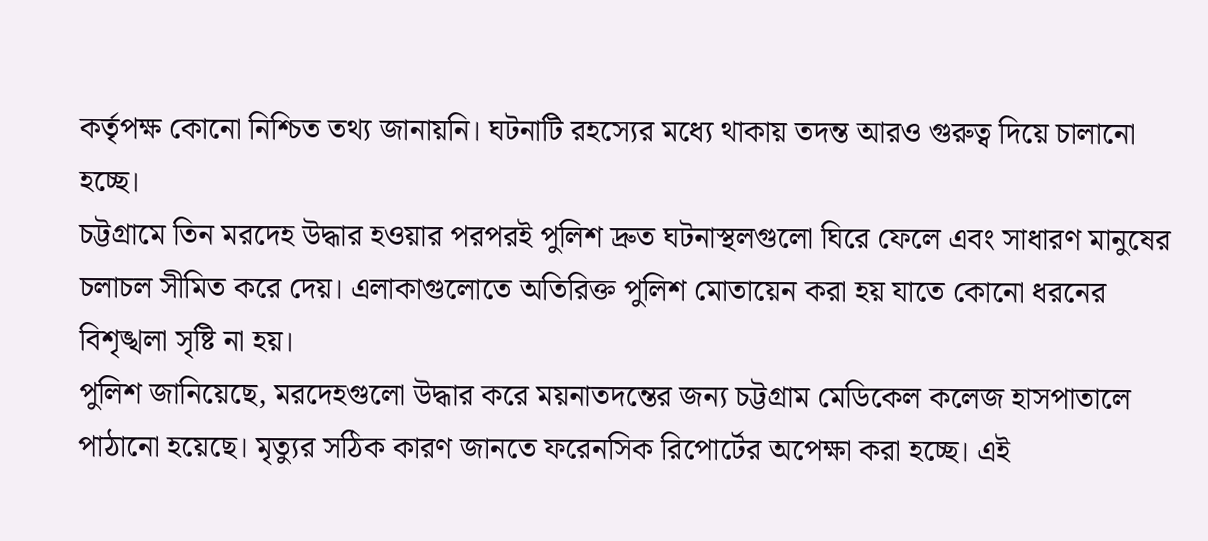কর্তৃপক্ষ কোনো নিশ্চিত তথ্য জানায়নি। ঘটনাটি রহস্যের মধ্যে থাকায় তদন্ত আরও গুরুত্ব দিয়ে চালানো হচ্ছে।
চট্টগ্রামে তিন মরদেহ উদ্ধার হওয়ার পরপরই পুলিশ দ্রুত ঘটনাস্থলগুলো ঘিরে ফেলে এবং সাধারণ মানুষের চলাচল সীমিত করে দেয়। এলাকাগুলোতে অতিরিক্ত পুলিশ মোতায়েন করা হয় যাতে কোনো ধরনের বিশৃঙ্খলা সৃষ্টি না হয়।
পুলিশ জানিয়েছে, মরদেহগুলো উদ্ধার করে ময়নাতদন্তের জন্য চট্টগ্রাম মেডিকেল কলেজ হাসপাতালে পাঠানো হয়েছে। মৃত্যুর সঠিক কারণ জানতে ফরেনসিক রিপোর্টের অপেক্ষা করা হচ্ছে। এই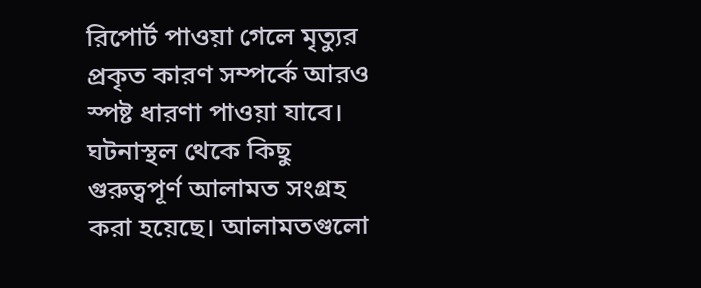রিপোর্ট পাওয়া গেলে মৃত্যুর প্রকৃত কারণ সম্পর্কে আরও স্পষ্ট ধারণা পাওয়া যাবে।
ঘটনাস্থল থেকে কিছু গুরুত্বপূর্ণ আলামত সংগ্রহ করা হয়েছে। আলামতগুলো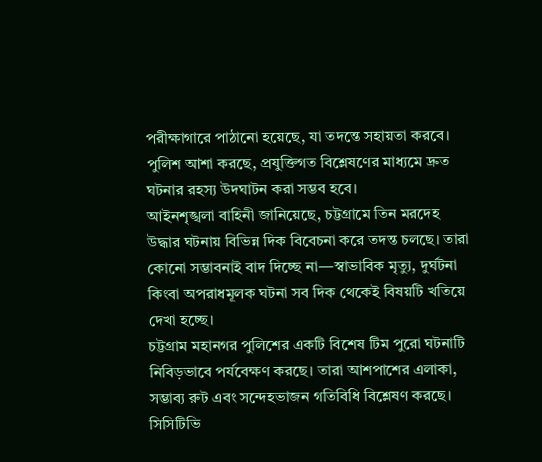পরীক্ষাগারে পাঠানো হয়েছে, যা তদন্তে সহায়তা করবে। পুলিশ আশা করছে, প্রযুক্তিগত বিশ্লেষণের মাধ্যমে দ্রুত ঘটনার রহস্য উদঘাটন করা সম্ভব হবে।
আইনশৃঙ্খলা বাহিনী জানিয়েছে, চট্টগ্রামে তিন মরদেহ উদ্ধার ঘটনায় বিভিন্ন দিক বিবেচনা করে তদন্ত চলছে। তারা কোনো সম্ভাবনাই বাদ দিচ্ছে না—স্বাভাবিক মৃত্যু, দুর্ঘটনা কিংবা অপরাধমূলক ঘটনা সব দিক থেকেই বিষয়টি খতিয়ে দেখা হচ্ছে।
চট্টগ্রাম মহানগর পুলিশের একটি বিশেষ টিম পুরো ঘটনাটি নিবিড়ভাবে পর্যবেক্ষণ করছে। তারা আশপাশের এলাকা, সম্ভাব্য রুট এবং সন্দেহভাজন গতিবিধি বিশ্লেষণ করছে। সিসিটিভি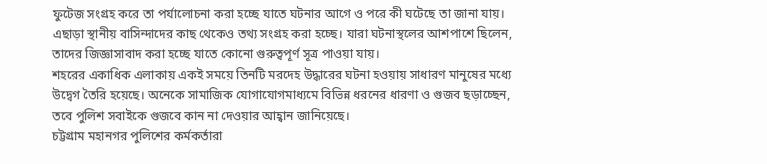ফুটেজ সংগ্রহ করে তা পর্যালোচনা করা হচ্ছে যাতে ঘটনার আগে ও পরে কী ঘটেছে তা জানা যায়।
এছাড়া স্থানীয় বাসিন্দাদের কাছ থেকেও তথ্য সংগ্রহ করা হচ্ছে। যারা ঘটনাস্থলের আশপাশে ছিলেন, তাদের জিজ্ঞাসাবাদ করা হচ্ছে যাতে কোনো গুরুত্বপূর্ণ সূত্র পাওয়া যায়।
শহরের একাধিক এলাকায় একই সময়ে তিনটি মরদেহ উদ্ধারের ঘটনা হওয়ায় সাধারণ মানুষের মধ্যে উদ্বেগ তৈরি হয়েছে। অনেকে সামাজিক যোগাযোগমাধ্যমে বিভিন্ন ধরনের ধারণা ও গুজব ছড়াচ্ছেন, তবে পুলিশ সবাইকে গুজবে কান না দেওয়ার আহ্বান জানিয়েছে।
চট্টগ্রাম মহানগর পুলিশের কর্মকর্তারা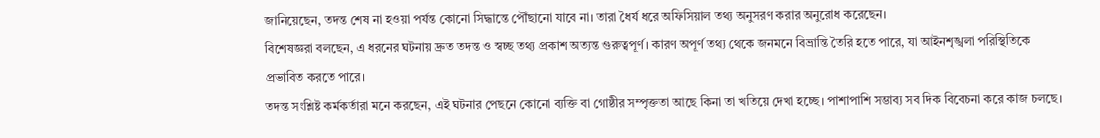জানিয়েছেন, তদন্ত শেষ না হওয়া পর্যন্ত কোনো সিদ্ধান্তে পৌঁছানো যাবে না। তারা ধৈর্য ধরে অফিসিয়াল তথ্য অনুসরণ করার অনুরোধ করেছেন।
বিশেষজ্ঞরা বলছেন, এ ধরনের ঘটনায় দ্রুত তদন্ত ও স্বচ্ছ তথ্য প্রকাশ অত্যন্ত গুরুত্বপূর্ণ। কারণ অপূর্ণ তথ্য থেকে জনমনে বিভ্রান্তি তৈরি হতে পারে, যা আইনশৃঙ্খলা পরিস্থিতিকে প্রভাবিত করতে পারে।
তদন্ত সংশ্লিষ্ট কর্মকর্তারা মনে করছেন, এই ঘটনার পেছনে কোনো ব্যক্তি বা গোষ্ঠীর সম্পৃক্ততা আছে কিনা তা খতিয়ে দেখা হচ্ছে। পাশাপাশি সম্ভাব্য সব দিক বিবেচনা করে কাজ চলছে।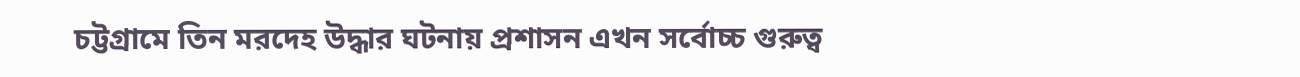চট্টগ্রামে তিন মরদেহ উদ্ধার ঘটনায় প্রশাসন এখন সর্বোচ্চ গুরুত্ব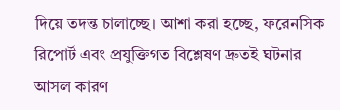দিয়ে তদন্ত চালাচ্ছে। আশা করা হচ্ছে, ফরেনসিক রিপোর্ট এবং প্রযুক্তিগত বিশ্লেষণ দ্রুতই ঘটনার আসল কারণ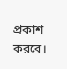প্রকাশ করবে।